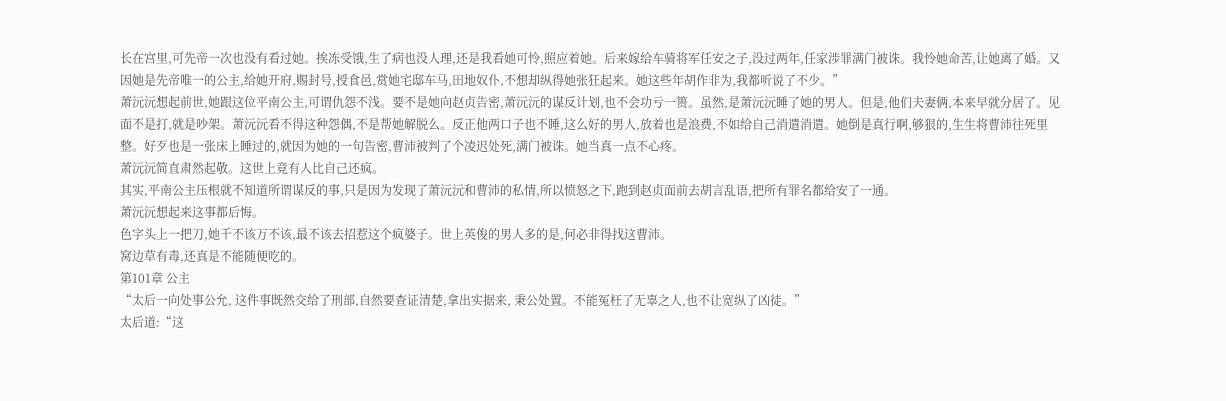长在宫里,可先帝一次也没有看过她。挨冻受饿,生了病也没人理,还是我看她可怜,照应着她。后来嫁给车骑将军任安之子,没过两年,任家涉罪满门被诛。我怜她命苦,让她离了婚。又因她是先帝唯一的公主,给她开府,赐封号,授食邑,赏她宅邸车马,田地奴仆,不想却纵得她张狂起来。她这些年胡作非为,我都听说了不少。”
萧沅沅想起前世,她跟这位平南公主,可谓仇怨不浅。要不是她向赵贞告密,萧沅沅的谋反计划,也不会功亏一篑。虽然,是萧沅沅睡了她的男人。但是,他们夫妻俩,本来早就分居了。见面不是打,就是吵架。萧沅沅看不得这种怨偶,不是帮她解脱么。反正他两口子也不睡,这么好的男人,放着也是浪费,不如给自己消遣消遣。她倒是真行啊,够狠的,生生将曹沛往死里整。好歹也是一张床上睡过的,就因为她的一句告密,曹沛被判了个凌迟处死,满门被诛。她当真一点不心疼。
萧沅沅简直肃然起敬。这世上竟有人比自己还疯。
其实,平南公主压根就不知道所谓谋反的事,只是因为发现了萧沅沅和曹沛的私情,所以愤怒之下,跑到赵贞面前去胡言乱语,把所有罪名都给安了一通。
萧沅沅想起来这事都后悔。
色字头上一把刀,她千不该万不该,最不该去招惹这个疯婆子。世上英俊的男人多的是,何必非得找这曹沛。
窝边草有毒,还真是不能随便吃的。
第101章 公主
“太后一向处事公允, 这件事既然交给了刑部,自然要查证清楚,拿出实据来, 秉公处置。不能冤枉了无辜之人,也不让宽纵了凶徒。”
太后道:“这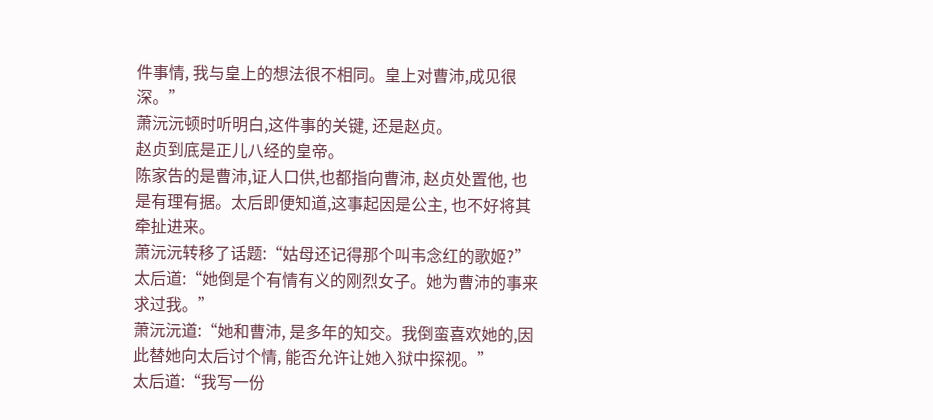件事情, 我与皇上的想法很不相同。皇上对曹沛,成见很深。”
萧沅沅顿时听明白,这件事的关键, 还是赵贞。
赵贞到底是正儿八经的皇帝。
陈家告的是曹沛,证人口供,也都指向曹沛, 赵贞处置他, 也是有理有据。太后即便知道,这事起因是公主, 也不好将其牵扯进来。
萧沅沅转移了话题:“姑母还记得那个叫韦念红的歌姬?”
太后道:“她倒是个有情有义的刚烈女子。她为曹沛的事来求过我。”
萧沅沅道:“她和曹沛, 是多年的知交。我倒蛮喜欢她的,因此替她向太后讨个情, 能否允许让她入狱中探视。”
太后道:“我写一份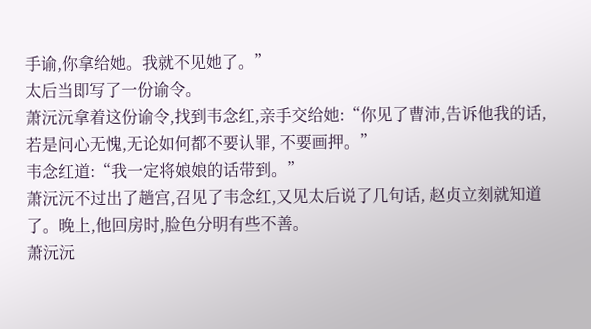手谕,你拿给她。我就不见她了。”
太后当即写了一份谕令。
萧沅沅拿着这份谕令,找到韦念红,亲手交给她:“你见了曹沛,告诉他我的话, 若是问心无愧,无论如何都不要认罪, 不要画押。”
韦念红道:“我一定将娘娘的话带到。”
萧沅沅不过出了趟宫,召见了韦念红,又见太后说了几句话, 赵贞立刻就知道了。晚上,他回房时,脸色分明有些不善。
萧沅沅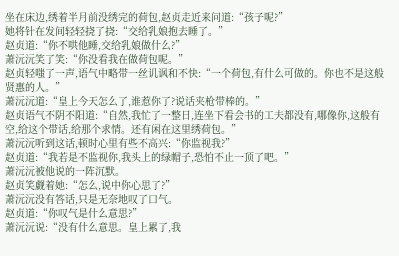坐在床边,绣着半月前没绣完的荷包,赵贞走近来问道:“孩子呢?”
她将针在发间轻轻挠了挠:“交给乳娘抱去睡了。”
赵贞道:“你不哄他睡,交给乳娘做什么?”
萧沅沅笑了笑:“你没看我在做荷包呢。”
赵贞轻嗤了一声,语气中略带一丝讥讽和不快:“一个荷包,有什么可做的。你也不是这般贤惠的人。”
萧沅沅道:“皇上今天怎么了,谁惹你了?说话夹枪带棒的。”
赵贞语气不阴不阳道:“自然,我忙了一整日,连坐下看会书的工夫都没有,哪像你,这般有空,给这个带话,给那个求情。还有闲在这里绣荷包。”
萧沅沅听到这话,顿时心里有些不高兴:“你监视我?”
赵贞道:“我若是不监视你,我头上的绿帽子,恐怕不止一顶了吧。”
萧沅沅被他说的一阵沉默。
赵贞笑觑着她:“怎么,说中你心思了?”
萧沅沅没有答话,只是无奈地叹了口气。
赵贞道:“你叹气是什么意思?”
萧沅沅说:“没有什么意思。皇上累了,我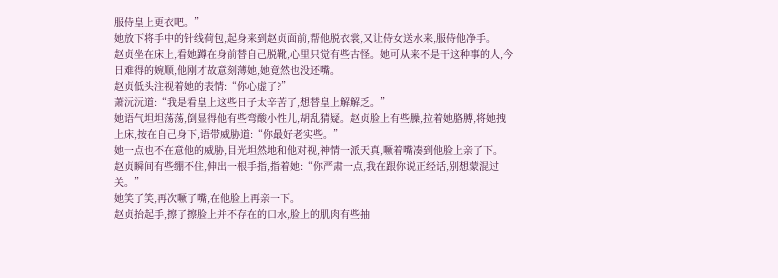服侍皇上更衣吧。”
她放下将手中的针线荷包,起身来到赵贞面前,帮他脱衣裳,又让侍女送水来,服侍他净手。
赵贞坐在床上,看她蹲在身前替自己脱靴,心里只觉有些古怪。她可从来不是干这种事的人,今日难得的婉顺,他刚才故意刻薄她,她竟然也没还嘴。
赵贞低头注视着她的表情:“你心虚了?”
萧沅沅道:“我是看皇上这些日子太辛苦了,想替皇上解解乏。”
她语气坦坦荡荡,倒显得他有些弯酸小性儿,胡乱猜疑。赵贞脸上有些臊,拉着她胳膊,将她拽上床,按在自己身下,语带威胁道:“你最好老实些。”
她一点也不在意他的威胁,目光坦然地和他对视,神情一派天真,噘着嘴凑到他脸上亲了下。
赵贞瞬间有些绷不住,伸出一根手指,指着她:“你严肃一点,我在跟你说正经话,别想蒙混过关。”
她笑了笑,再次噘了嘴,在他脸上再亲一下。
赵贞抬起手,擦了擦脸上并不存在的口水,脸上的肌肉有些抽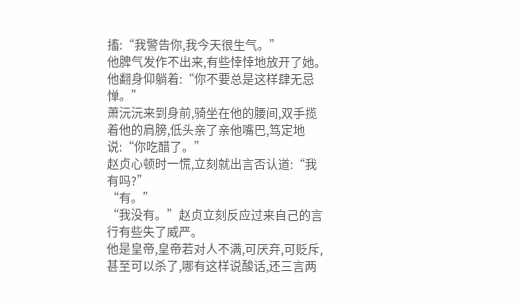搐:“我警告你,我今天很生气。”
他脾气发作不出来,有些悻悻地放开了她。
他翻身仰躺着:“你不要总是这样肆无忌惮。”
萧沅沅来到身前,骑坐在他的腰间,双手揽着他的肩膀,低头亲了亲他嘴巴,笃定地说:“你吃醋了。”
赵贞心顿时一慌,立刻就出言否认道:“我有吗?”
“有。”
“我没有。”赵贞立刻反应过来自己的言行有些失了威严。
他是皇帝,皇帝若对人不满,可厌弃,可贬斥,甚至可以杀了,哪有这样说酸话,还三言两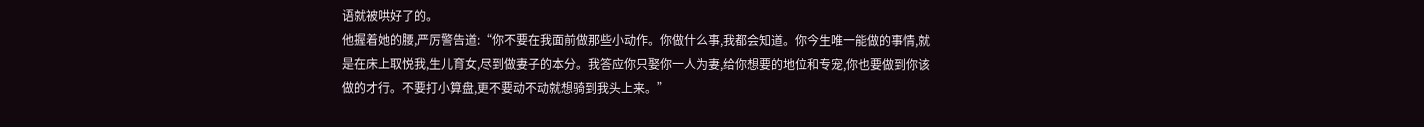语就被哄好了的。
他握着她的腰,严厉警告道:“你不要在我面前做那些小动作。你做什么事,我都会知道。你今生唯一能做的事情,就是在床上取悦我,生儿育女,尽到做妻子的本分。我答应你只娶你一人为妻,给你想要的地位和专宠,你也要做到你该做的才行。不要打小算盘,更不要动不动就想骑到我头上来。”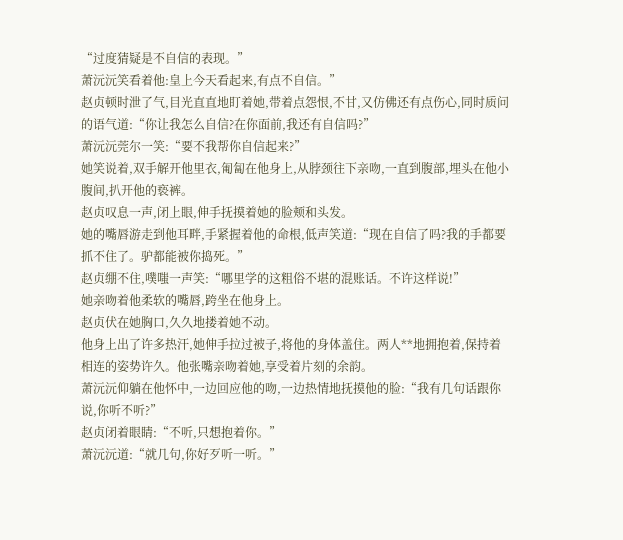“过度猜疑是不自信的表现。”
萧沅沅笑看着他:皇上今天看起来,有点不自信。”
赵贞顿时泄了气,目光直直地盯着她,带着点怨恨,不甘,又仿佛还有点伤心,同时质问的语气道:“你让我怎么自信?在你面前,我还有自信吗?”
萧沅沅莞尔一笑:“要不我帮你自信起来?”
她笑说着,双手解开他里衣,匍匐在他身上,从脖颈往下亲吻,一直到腹部,埋头在他小腹间,扒开他的亵裤。
赵贞叹息一声,闭上眼,伸手抚摸着她的脸颊和头发。
她的嘴唇游走到他耳畔,手紧握着他的命根,低声笑道:“现在自信了吗?我的手都要抓不住了。驴都能被你捣死。”
赵贞绷不住,噗嗤一声笑:“哪里学的这粗俗不堪的混账话。不许这样说!”
她亲吻着他柔软的嘴唇,跨坐在他身上。
赵贞伏在她胸口,久久地搂着她不动。
他身上出了许多热汗,她伸手拉过被子,将他的身体盖住。两人**地拥抱着,保持着相连的姿势许久。他张嘴亲吻着她,享受着片刻的余韵。
萧沅沅仰躺在他怀中,一边回应他的吻,一边热情地抚摸他的脸:“我有几句话跟你说,你听不听?”
赵贞闭着眼睛:“不听,只想抱着你。”
萧沅沅道:“就几句,你好歹听一听。”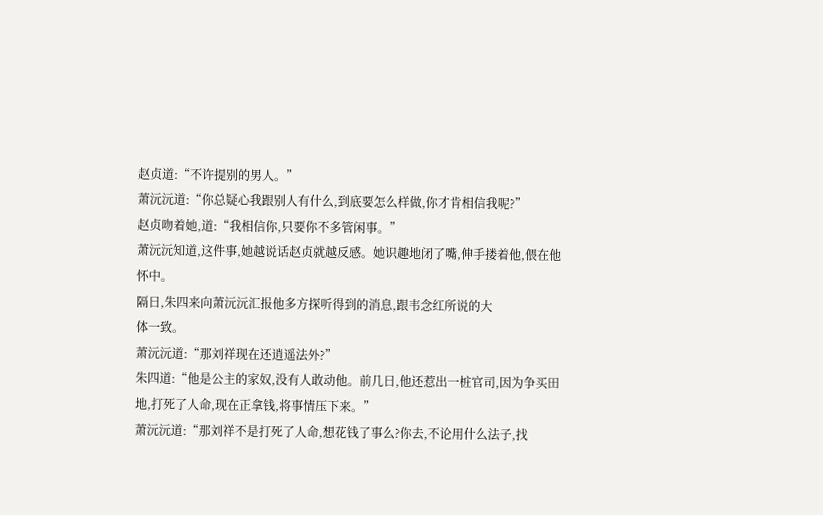赵贞道:“不许提别的男人。”
萧沅沅道:“你总疑心我跟别人有什么,到底要怎么样做,你才肯相信我呢?”
赵贞吻着她,道:“我相信你,只要你不多管闲事。”
萧沅沅知道,这件事,她越说话赵贞就越反感。她识趣地闭了嘴,伸手搂着他,偎在他怀中。
隔日,朱四来向萧沅沅汇报他多方探听得到的消息,跟韦念红所说的大
体一致。
萧沅沅道:“那刘祥现在还逍遥法外?”
朱四道:“他是公主的家奴,没有人敢动他。前几日,他还惹出一桩官司,因为争买田地,打死了人命,现在正拿钱,将事情压下来。”
萧沅沅道:“那刘祥不是打死了人命,想花钱了事么?你去,不论用什么法子,找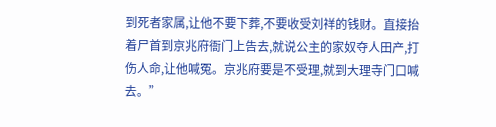到死者家属,让他不要下葬,不要收受刘祥的钱财。直接抬着尸首到京兆府衙门上告去,就说公主的家奴夺人田产,打伤人命,让他喊冤。京兆府要是不受理,就到大理寺门口喊去。”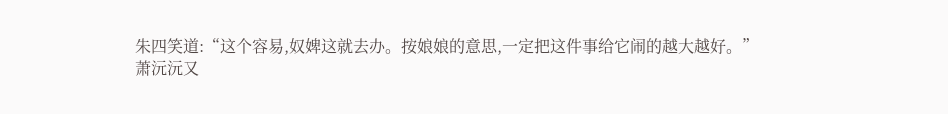朱四笑道:“这个容易,奴婢这就去办。按娘娘的意思,一定把这件事给它闹的越大越好。”
萧沅沅又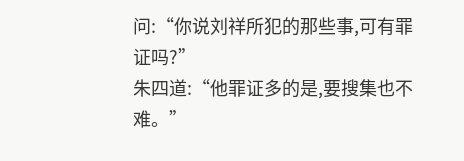问:“你说刘祥所犯的那些事,可有罪证吗?”
朱四道:“他罪证多的是,要搜集也不难。”